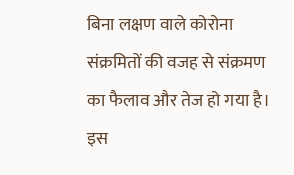बिना लक्षण वाले कोरोना संक्रमितों की वजह से संक्रमण का फैलाव और तेज हो गया है। इस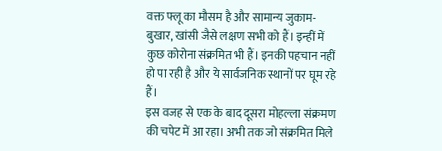वक्त फ्लू का मौसम है और सामान्य जुकाम-बुखार, खांसी जैसे लक्षण सभी को हैं। इन्हीं में कुछ कोरोना संक्रमित भी हैं। इनकी पहचान नहीं हो पा रही है और ये सार्वजनिक स्थानों पर घूम रहे हैं।
इस वजह से एक के बाद दूसरा मोहल्ला संक्रमण की चपेट में आ रहा। अभी तक जो संक्रमित मिले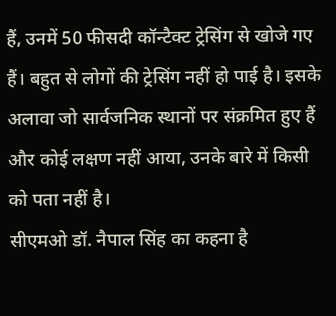हैं, उनमें 50 फीसदी कॉन्टैक्ट ट्रेसिंग से खोजे गए हैं। बहुत से लोगों की ट्रेसिंग नहीं हो पाई है। इसके अलावा जो सार्वजनिक स्थानों पर संक्रमित हुए हैं और कोई लक्षण नहीं आया, उनके बारे में किसी को पता नहीं है।
सीएमओ डॉ. नैपाल सिंह का कहना है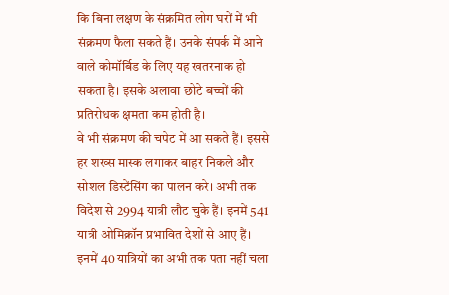कि बिना लक्षण के संक्रमित लोग घरों में भी संक्रमण फैला सकते हैं। उनके संपर्क में आने वाले कोमॉर्बिड के लिए यह खतरनाक हो सकता है। इसके अलावा छोटे बच्चों की प्रतिरोधक क्षमता कम होती है।
वे भी संक्रमण की चपेट में आ सकते हैं। इससे हर शख्स मास्क लगाकर बाहर निकले और सोशल डिस्टेंसिंग का पालन करे। अभी तक विदेश से 2994 यात्री लौट चुके हैं। इनमें 541 यात्री ओमिक्रॉन प्रभावित देशों से आए हैं। इनमें 40 यात्रियों का अभी तक पता नहीं चला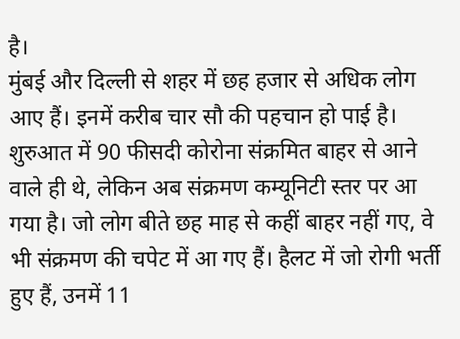है।
मुंबई और दिल्ली से शहर में छह हजार से अधिक लोग आए हैं। इनमें करीब चार सौ की पहचान हो पाई है। शुरुआत में 90 फीसदी कोरोना संक्रमित बाहर से आने वाले ही थे, लेकिन अब संक्रमण कम्यूनिटी स्तर पर आ गया है। जो लोग बीते छह माह से कहीं बाहर नहीं गए, वे भी संक्रमण की चपेट में आ गए हैं। हैलट में जो रोगी भर्ती हुए हैं, उनमें 11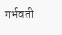गर्भवती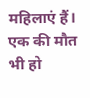महिलाएं हैं। एक की मौत भी हो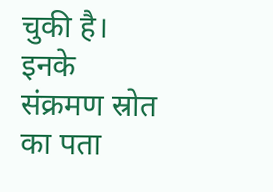चुकी है। इनके संक्रमण स्रोत का पता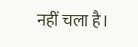नहीं चला है।